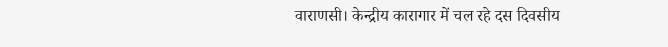वाराणसी। केन्द्रीय कारागार में चल रहे दस दिवसीय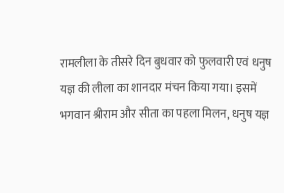रामलीला के तीसरे दिन बुधवार को फुलवारी एवं धनुष यज्ञ की लीला का शानदार मंचन किया गया। इसमें भगवान श्रीराम और सीता का पहला मिलन, धनुष यज्ञ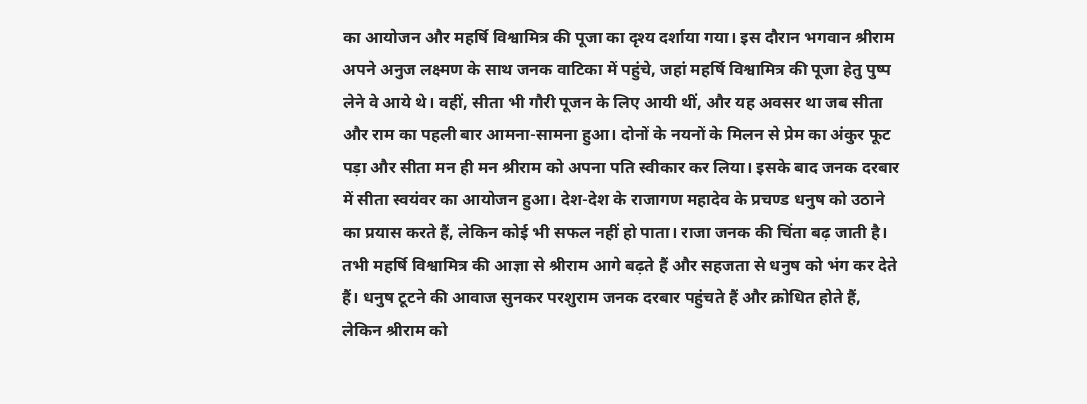का आयोजन और महर्षि विश्वामित्र की पूजा का दृश्य दर्शाया गया। इस दौरान भगवान श्रीराम अपने अनुज लक्ष्मण के साथ जनक वाटिका में पहुंचे, जहां महर्षि विश्वामित्र की पूजा हेतु पुष्प लेने वे आये थे। वहीं, सीता भी गौरी पूजन के लिए आयी थीं, और यह अवसर था जब सीता और राम का पहली बार आमना-सामना हुआ। दोनों के नयनों के मिलन से प्रेम का अंकुर फूट पड़ा और सीता मन ही मन श्रीराम को अपना पति स्वीकार कर लिया। इसके बाद जनक दरबार में सीता स्वयंवर का आयोजन हुआ। देश-देश के राजागण महादेव के प्रचण्ड धनुष को उठाने का प्रयास करते हैं, लेकिन कोई भी सफल नहीं हो पाता। राजा जनक की चिंता बढ़ जाती है। तभी महर्षि विश्वामित्र की आज्ञा से श्रीराम आगे बढ़ते हैं और सहजता से धनुष को भंग कर देते हैं। धनुष टूटने की आवाज सुनकर परशुराम जनक दरबार पहुंचते हैं और क्रोधित होते हैं, लेकिन श्रीराम को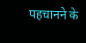पहचानने के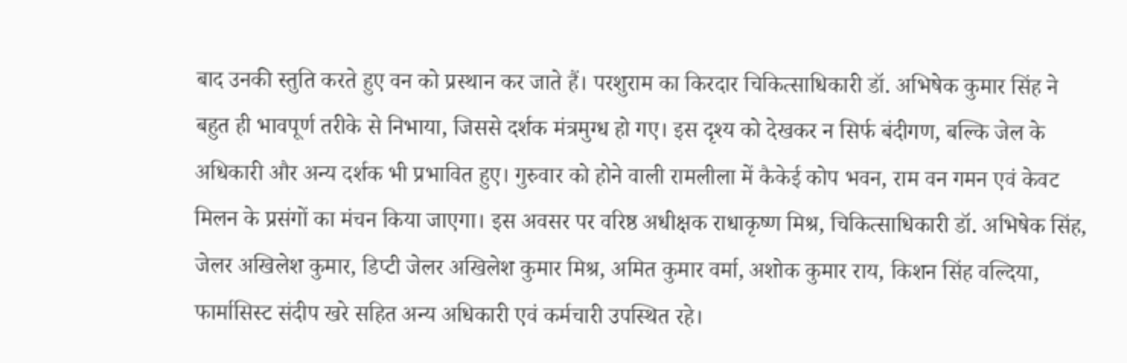बाद उनकी स्तुति करते हुए वन को प्रस्थान कर जाते हैं। परशुराम का किरदार चिकित्साधिकारी डॉ. अभिषेक कुमार सिंह ने बहुत ही भावपूर्ण तरीके से निभाया, जिससे दर्शक मंत्रमुग्ध हो गए। इस दृश्य को देखकर न सिर्फ बंदीगण, बल्कि जेल के अधिकारी और अन्य दर्शक भी प्रभावित हुए। गुरुवार को होने वाली रामलीला में कैकेई कोप भवन, राम वन गमन एवं केवट मिलन के प्रसंगों का मंचन किया जाएगा। इस अवसर पर वरिष्ठ अधीक्षक राधाकृष्ण मिश्र, चिकित्साधिकारी डॉ. अभिषेक सिंह, जेलर अखिलेश कुमार, डिप्टी जेलर अखिलेश कुमार मिश्र, अमित कुमार वर्मा, अशोक कुमार राय, किशन सिंह वल्दिया, फार्मासिस्ट संदीप खरे सहित अन्य अधिकारी एवं कर्मचारी उपस्थित रहे।